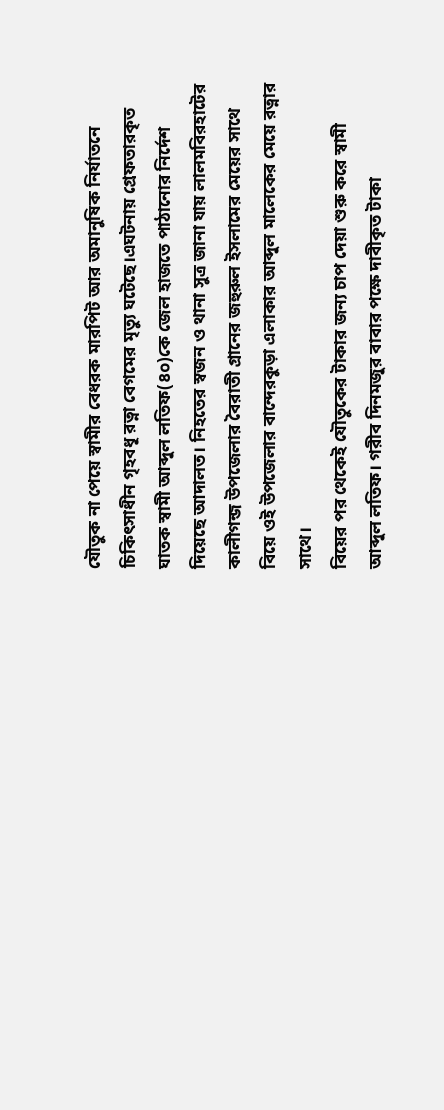যৌতুক না পেয়ে স্বামীর বেধরক মারপিট আর অমানুষিক নির্যাতনে চিকিৎসাধীন গৃহবধূ রত্না বেগমের মৃত্যু ঘটেছে।এঘটনায় গ্রেফতারকৃত ঘাতক স্বামী আব্দুল লতিফ(৪০)কে জেল হাজতে পাঠানোর নির্দেশ দিয়েছে আদালত। নিহতের স্বজন ও থানা সুত্র জানা যায় লালমবিরহাটের কালীগন্জ উপজেলার বৈরাতী গ্রানের জহুরুল ইসলামের মেয়ের সাথে বিয়ে ওই উপজেলার বান্দেরকুড়া এলাকার আব্দুল মালেকের মেয়ে রত্নার সাথে।
বিয়ের পর থেকেই যৌতুকের টাকার জন্য চাপ দেয়া শুরু করে স্বামী আব্দুল লতিফ। গরীব দিনমজুর বাবার পক্ষে দাবীকৃত টাকা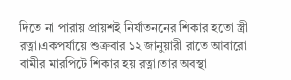দিতে না পারায় প্রায়শই নির্যাতননের শিকার হতো স্ত্রী রত্না।একপর্যায়ে শুক্রবার ১২ জানুয়ারী রাতে আবারো বামীর মারপিটে শিকার হয় রত্না।তার অবস্থা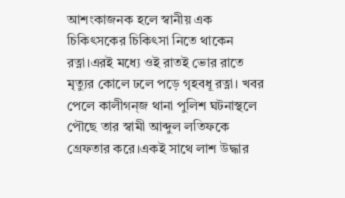আশংকাজনক হলে স্বানীয় এক চিকিৎসকের চিকিৎসা নিতে থাকেন রত্না।এরই মধ্যে ওই রাতই ভোর রাতে মৃত্যুর কোলে ঢলে পড়ে গৃহবধূ রত্না। খবর পেলে কালীগন্জ থানা পুলিশ ঘটনাস্থলে পৌছে তার স্বামী আব্দুল লতিফকে গ্রেফতার করে।একই সাথে লাশ উদ্ধার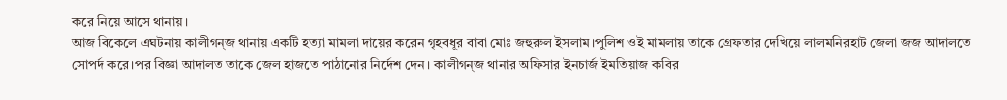করে নিয়ে আসে থানায়।
আজ বিকেলে এঘটনায় কালীগন্জ থানায় একটি হত্যা মামলা দায়ের করেন গৃহবধূর বাবা মোঃ জহুরুল ইসলাম।পুলিশ ওই মামলায় তাকে গ্রেফতার দেখিয়ে লালমনিরহাট জেলা জজ আদালতে সোপর্দ করে।পর বিজ্ঞা আদালত তাকে জেল হাজতে পাঠানোর নির্দেশ দেন। কালীগন্জ থানার অফিসার ইনচার্জ ইমতিয়াজ কবির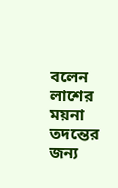বলেন লাশের ময়না তদন্তের জন্য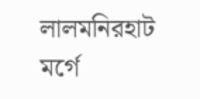লালমনিরহাট মর্গে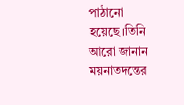পাঠানো হয়েছে।তিনি আরো জানান ময়নাতদন্তের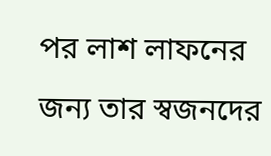পর লাশ লাফনের জন্য তার স্বজনদের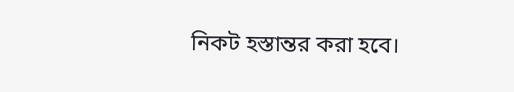নিকট হস্তান্তর করা হবে।